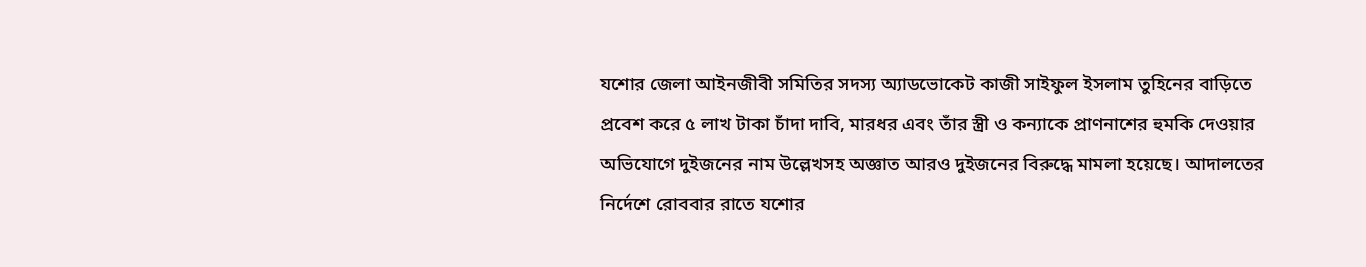যশোর জেলা আইনজীবী সমিতির সদস্য অ্যাডভোকেট কাজী সাইফুল ইসলাম তুহিনের বাড়িতে প্রবেশ করে ৫ লাখ টাকা চাঁদা দাবি, মারধর এবং তাঁর স্ত্রী ও কন্যাকে প্রাণনাশের হুমকি দেওয়ার অভিযোগে দুইজনের নাম উল্লেখসহ অজ্ঞাত আরও দুইজনের বিরুদ্ধে মামলা হয়েছে। আদালতের নির্দেশে রোববার রাতে যশোর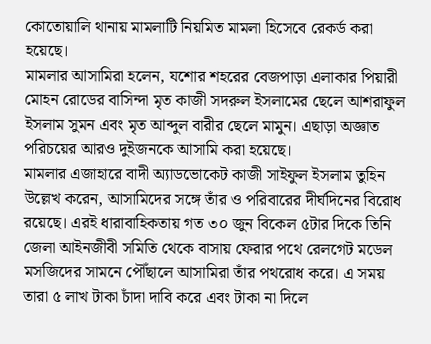কোতোয়ালি থানায় মামলাটি নিয়মিত মামলা হিসেবে রেকর্ড করা হয়েছে।
মামলার আসামিরা হলেন, যশোর শহরের বেজপাড়া এলাকার পিয়ারী মোহন রোডের বাসিন্দা মৃত কাজী সদরুল ইসলামের ছেলে আশরাফুল ইসলাম সুমন এবং মৃত আব্দুল বারীর ছেলে মামুন। এছাড়া অজ্ঞাত পরিচয়ের আরও দুইজনকে আসামি করা হয়েছে।
মামলার এজাহারে বাদী অ্যাডভোকেট কাজী সাইফুল ইসলাম তুহিন উল্লেখ করেন, আসামিদের সঙ্গে তাঁর ও পরিবারের দীর্ঘদিনের বিরোধ রয়েছে। এরই ধারাবাহিকতায় গত ৩০ জুন বিকেল ৫টার দিকে তিনি জেলা আইনজীবী সমিতি থেকে বাসায় ফেরার পথে রেলগেট মডেল মসজিদের সামনে পৌঁছালে আসামিরা তাঁর পথরোধ করে। এ সময় তারা ৫ লাখ টাকা চাঁদা দাবি করে এবং টাকা না দিলে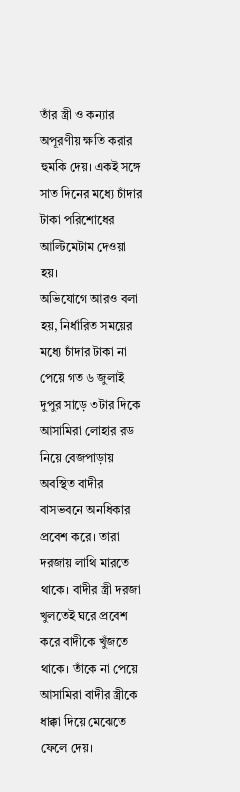তাঁর স্ত্রী ও কন্যার অপূরণীয় ক্ষতি করার হুমকি দেয়। একই সঙ্গে সাত দিনের মধ্যে চাঁদার টাকা পরিশোধের আল্টিমেটাম দেওয়া হয়।
অভিযোগে আরও বলা হয়, নির্ধারিত সময়ের মধ্যে চাঁদার টাকা না পেয়ে গত ৬ জুলাই দুপুর সাড়ে ৩টার দিকে আসামিরা লোহার রড নিয়ে বেজপাড়ায় অবস্থিত বাদীর বাসভবনে অনধিকার প্রবেশ করে। তারা দরজায় লাথি মারতে থাকে। বাদীর স্ত্রী দরজা খুলতেই ঘরে প্রবেশ করে বাদীকে খুঁজতে থাকে। তাঁকে না পেয়ে আসামিরা বাদীর স্ত্রীকে ধাক্কা দিয়ে মেঝেতে ফেলে দেয়।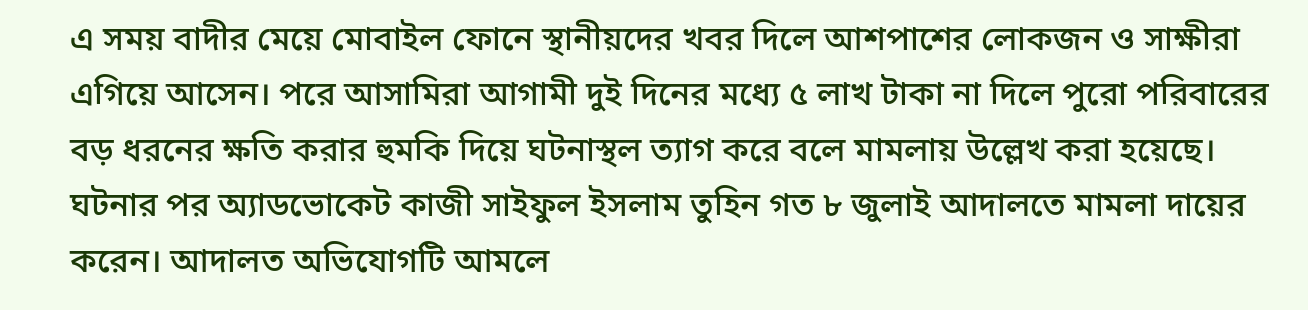এ সময় বাদীর মেয়ে মোবাইল ফোনে স্থানীয়দের খবর দিলে আশপাশের লোকজন ও সাক্ষীরা এগিয়ে আসেন। পরে আসামিরা আগামী দুই দিনের মধ্যে ৫ লাখ টাকা না দিলে পুরো পরিবারের বড় ধরনের ক্ষতি করার হুমকি দিয়ে ঘটনাস্থল ত্যাগ করে বলে মামলায় উল্লেখ করা হয়েছে।
ঘটনার পর অ্যাডভোকেট কাজী সাইফুল ইসলাম তুহিন গত ৮ জুলাই আদালতে মামলা দায়ের করেন। আদালত অভিযোগটি আমলে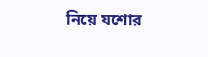নিয়ে যশোর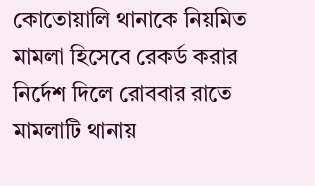কোতোয়ালি থানাকে নিয়মিত মামলা হিসেবে রেকর্ড করার নির্দেশ দিলে রোববার রাতে মামলাটি থানায়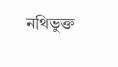নথিভুক্ত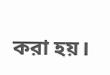করা হয়।